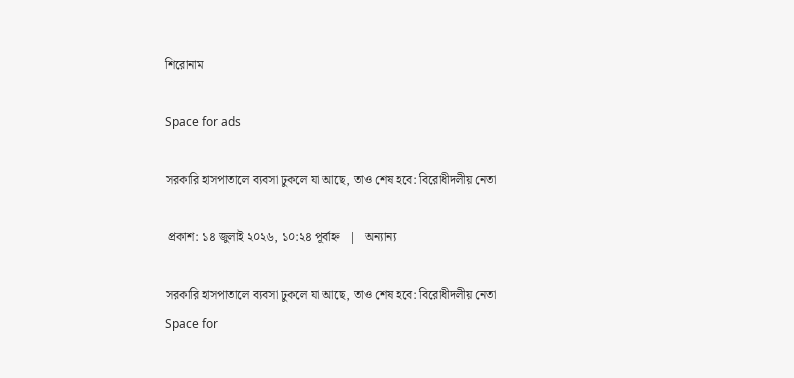শিরোনাম

Space for ads

সরকারি হাসপাতালে ব্যবসা ঢুকলে যা আছে, তাও শেষ হবে: বিরোধীদলীয় নেতা

 প্রকাশ: ১৪ জুলাই ২০২৬, ১০:২৪ পূর্বাহ্ন   |   অন্যান্য

সরকারি হাসপাতালে ব্যবসা ঢুকলে যা আছে, তাও শেষ হবে: বিরোধীদলীয় নেতা
Space for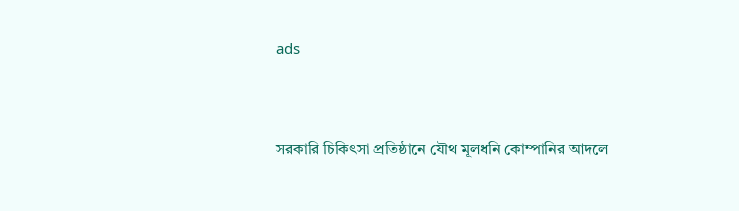ads


সরকারি চিকিৎসা প্রতিষ্ঠানে যৌথ মূলধনি কোম্পানির আদলে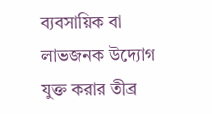ব্যবসায়িক বা লাভজনক উদ্যোগ যুক্ত করার তীব্র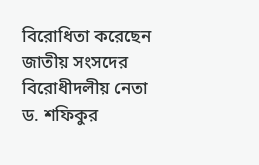বিরোধিতা করেছেন জাতীয় সংসদের বিরোধীদলীয় নেতা ড. শফিকুর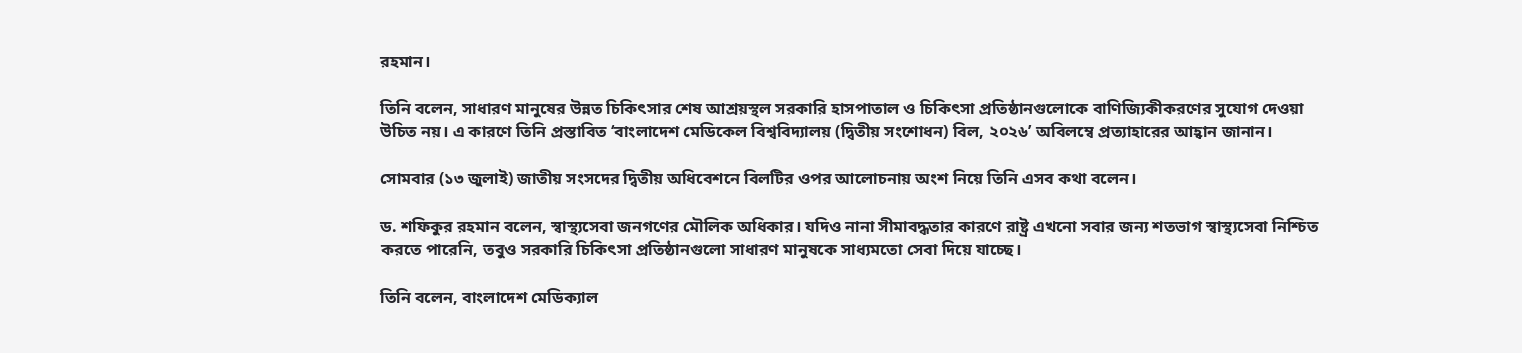রহমান।

তিনি বলেন, সাধারণ মানুষের উন্নত চিকিৎসার শেষ আশ্রয়স্থল সরকারি হাসপাতাল ও চিকিৎসা প্রতিষ্ঠানগুলোকে বাণিজ্যিকীকরণের সুযোগ দেওয়া উচিত নয়। এ কারণে তিনি প্রস্তাবিত ‘বাংলাদেশ মেডিকেল বিশ্ববিদ্যালয় (দ্বিতীয় সংশোধন) বিল, ২০২৬’ অবিলম্বে প্রত্যাহারের আহ্বান জানান।

সোমবার (১৩ জুলাই) জাতীয় সংসদের দ্বিতীয় অধিবেশনে বিলটির ওপর আলোচনায় অংশ নিয়ে তিনি এসব কথা বলেন।

ড. শফিকুর রহমান বলেন, স্বাস্থ্যসেবা জনগণের মৌলিক অধিকার। যদিও নানা সীমাবদ্ধতার কারণে রাষ্ট্র এখনো সবার জন্য শতভাগ স্বাস্থ্যসেবা নিশ্চিত করতে পারেনি, তবুও সরকারি চিকিৎসা প্রতিষ্ঠানগুলো সাধারণ মানুষকে সাধ্যমতো সেবা দিয়ে যাচ্ছে।

তিনি বলেন, বাংলাদেশ মেডিক্যাল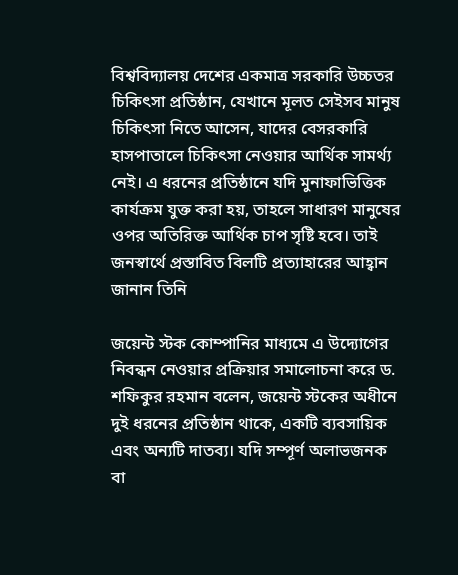বিশ্ববিদ্যালয় দেশের একমাত্র সরকারি উচ্চতর চিকিৎসা প্রতিষ্ঠান, যেখানে মূলত সেইসব মানুষ চিকিৎসা নিতে আসেন, যাদের বেসরকারি হাসপাতালে চিকিৎসা নেওয়ার আর্থিক সামর্থ্য নেই। এ ধরনের প্রতিষ্ঠানে যদি মুনাফাভিত্তিক কার্যক্রম যুক্ত করা হয়, তাহলে সাধারণ মানুষের ওপর অতিরিক্ত আর্থিক চাপ সৃষ্টি হবে। তাই জনস্বার্থে প্রস্তাবিত বিলটি প্রত্যাহারের আহ্বান জানান তিনি

জয়েন্ট স্টক কোম্পানির মাধ্যমে এ উদ্যোগের নিবন্ধন নেওয়ার প্রক্রিয়ার সমালোচনা করে ড. শফিকুর রহমান বলেন, জয়েন্ট স্টকের অধীনে দুই ধরনের প্রতিষ্ঠান থাকে, একটি ব্যবসায়িক এবং অন্যটি দাতব্য। যদি সম্পূর্ণ অলাভজনক বা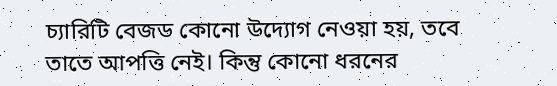চ্যারিটি বেজড কোনো উদ্যোগ নেওয়া হয়, তবে তাতে আপত্তি নেই। কিন্তু কোনো ধরনের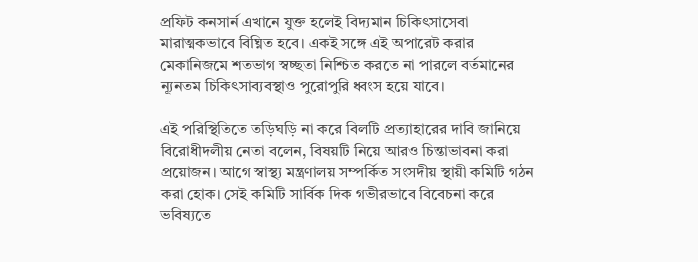প্রফিট কনসার্ন এখানে যুক্ত হলেই বিদ্যমান চিকিৎসাসেবা মারাত্মকভাবে বিঘ্নিত হবে। একই সঙ্গে এই অপারেট করার মেকানিজমে শতভাগ স্বচ্ছতা নিশ্চিত করতে না পারলে বর্তমানের ন্যূনতম চিকিৎসাব্যবস্থাও পুরোপুরি ধ্বংস হয়ে যাবে।

এই পরিস্থিতিতে তড়িঘড়ি না করে বিলটি প্রত্যাহারের দাবি জানিয়ে বিরোধীদলীয় নেতা বলেন, বিষয়টি নিয়ে আরও চিন্তাভাবনা করা প্রয়োজন। আগে স্বাস্থ্য মন্ত্রণালয় সম্পর্কিত সংসদীয় স্থায়ী কমিটি গঠন করা হোক। সেই কমিটি সার্বিক দিক গভীরভাবে বিবেচনা করে ভবিষ্যতে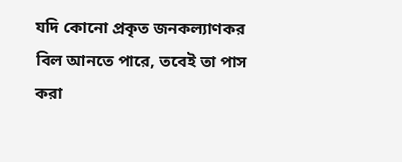যদি কোনো প্রকৃত জনকল্যাণকর বিল আনতে পারে, তবেই তা পাস করা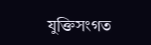যুক্তিসংগত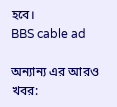হবে।
BBS cable ad

অন্যান্য এর আরও খবর: